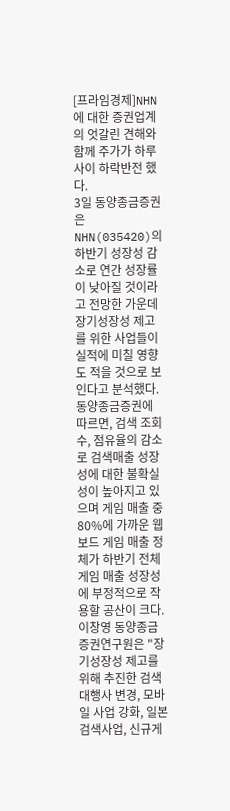[프라임경제]NHN에 대한 증권업계의 엇갈린 견해와 함께 주가가 하루사이 하락반전 했다.
3일 동양종금증권은 NHN(035420)의 하반기 성장성 감소로 연간 성장률이 낮아질 것이라고 전망한 가운데 장기성장성 제고를 위한 사업들이 실적에 미칠 영향도 적을 것으로 보인다고 분석했다.
동양종금증권에 따르면, 검색 조회수, 점유율의 감소로 검색매출 성장성에 대한 불확실성이 높아지고 있으며 게임 매출 중 80%에 가까운 웹 보드 게임 매출 정체가 하반기 전체 게임 매출 성장성에 부정적으로 작용할 공산이 크다.
이창영 동양종금증권연구원은 "장기성장성 제고를 위해 추진한 검색대행사 변경, 모바일 사업 강화, 일본 검색사업, 신규게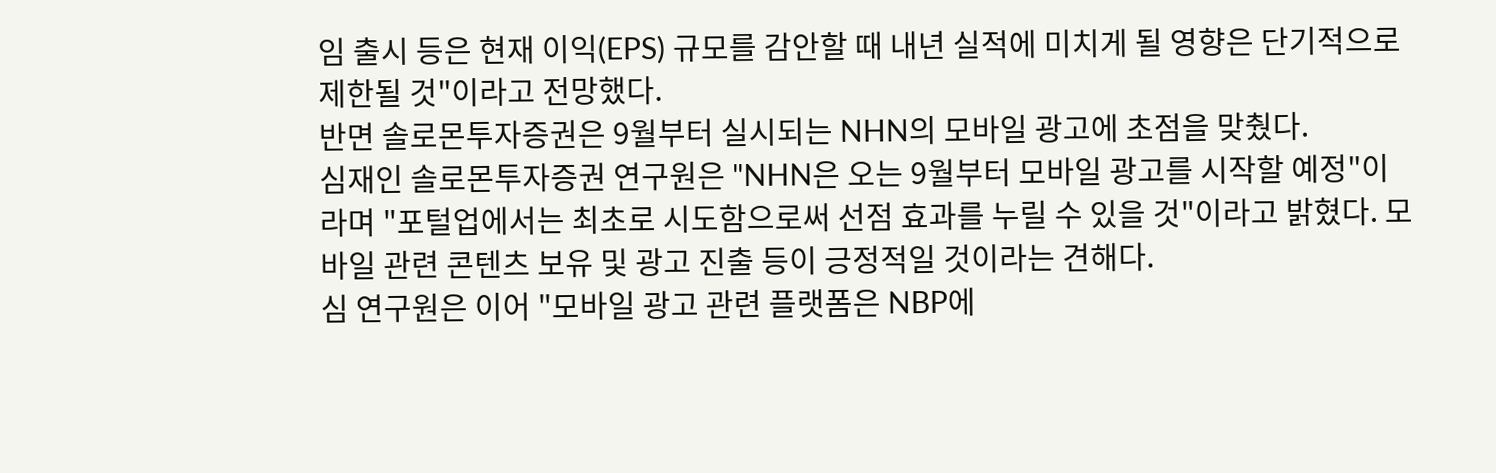임 출시 등은 현재 이익(EPS) 규모를 감안할 때 내년 실적에 미치게 될 영향은 단기적으로 제한될 것"이라고 전망했다.
반면 솔로몬투자증권은 9월부터 실시되는 NHN의 모바일 광고에 초점을 맞췄다.
심재인 솔로몬투자증권 연구원은 "NHN은 오는 9월부터 모바일 광고를 시작할 예정"이라며 "포털업에서는 최초로 시도함으로써 선점 효과를 누릴 수 있을 것"이라고 밝혔다. 모바일 관련 콘텐츠 보유 및 광고 진출 등이 긍정적일 것이라는 견해다.
심 연구원은 이어 "모바일 광고 관련 플랫폼은 NBP에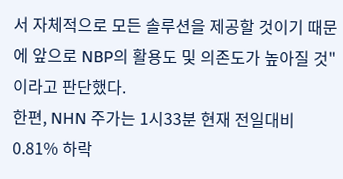서 자체적으로 모든 솔루션을 제공할 것이기 때문에 앞으로 NBP의 활용도 및 의존도가 높아질 것"이라고 판단했다.
한편, NHN 주가는 1시33분 현재 전일대비 0.81% 하락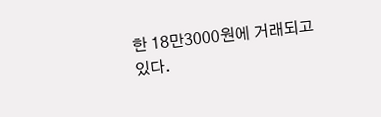한 18만3000원에 거래되고 있다.